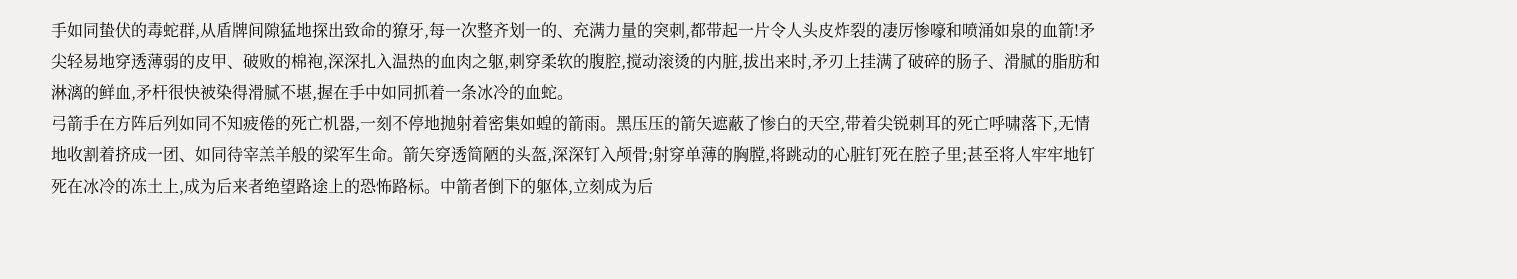手如同蛰伏的毒蛇群,从盾牌间隙猛地探出致命的獠牙,每一次整齐划一的、充满力量的突刺,都带起一片令人头皮炸裂的凄厉惨嚎和喷涌如泉的血箭!矛尖轻易地穿透薄弱的皮甲、破败的棉袍,深深扎入温热的血肉之躯,刺穿柔软的腹腔,搅动滚烫的内脏,拔出来时,矛刃上挂满了破碎的肠子、滑腻的脂肪和淋漓的鲜血,矛杆很快被染得滑腻不堪,握在手中如同抓着一条冰冷的血蛇。
弓箭手在方阵后列如同不知疲倦的死亡机器,一刻不停地抛射着密集如蝗的箭雨。黑压压的箭矢遮蔽了惨白的天空,带着尖锐刺耳的死亡呼啸落下,无情地收割着挤成一团、如同待宰羔羊般的梁军生命。箭矢穿透简陋的头盔,深深钉入颅骨;射穿单薄的胸膛,将跳动的心脏钉死在腔子里;甚至将人牢牢地钉死在冰冷的冻土上,成为后来者绝望路途上的恐怖路标。中箭者倒下的躯体,立刻成为后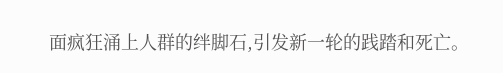面疯狂涌上人群的绊脚石,引发新一轮的践踏和死亡。